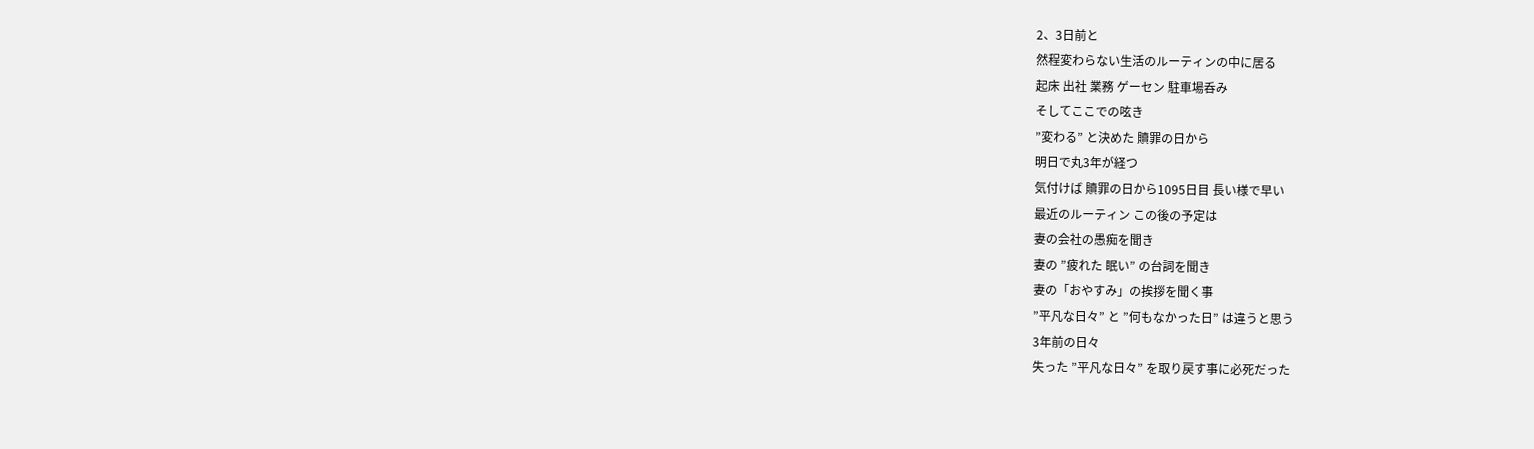2、3日前と
然程変わらない生活のルーティンの中に居る
起床 出社 業務 ゲーセン 駐車場呑み
そしてここでの呟き
”変わる” と決めた 贖罪の日から
明日で丸3年が経つ
気付けば 贖罪の日から1095日目 長い様で早い
最近のルーティン この後の予定は
妻の会社の愚痴を聞き
妻の ”疲れた 眠い” の台詞を聞き
妻の「おやすみ」の挨拶を聞く事
”平凡な日々” と ”何もなかった日” は違うと思う
3年前の日々
失った ”平凡な日々” を取り戻す事に必死だった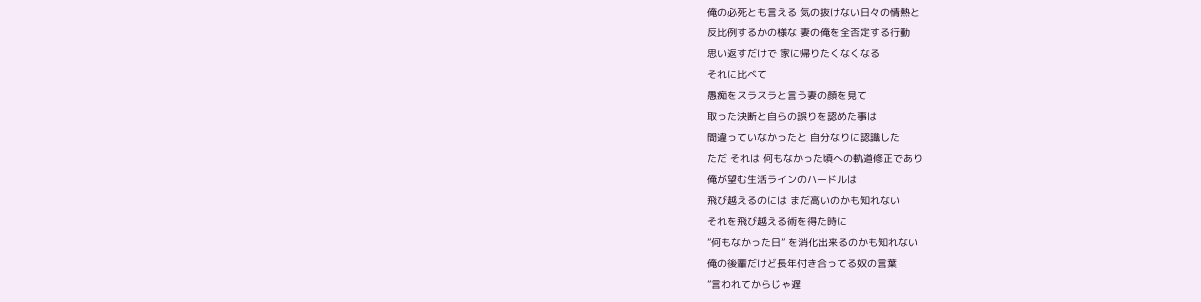俺の必死とも言える 気の抜けない日々の情熱と
反比例するかの様な 妻の俺を全否定する行動
思い返すだけで 家に帰りたくなくなる
それに比べて
愚痴をスラスラと言う妻の顔を見て
取った決断と自らの誤りを認めた事は
間違っていなかったと 自分なりに認識した
ただ それは 何もなかった頃への軌道修正であり
俺が望む生活ラインのハードルは
飛び越えるのには まだ高いのかも知れない
それを飛び越える術を得た時に
”何もなかった日” を消化出来るのかも知れない
俺の後輩だけど長年付き合ってる奴の言葉
”言われてからじゃ遅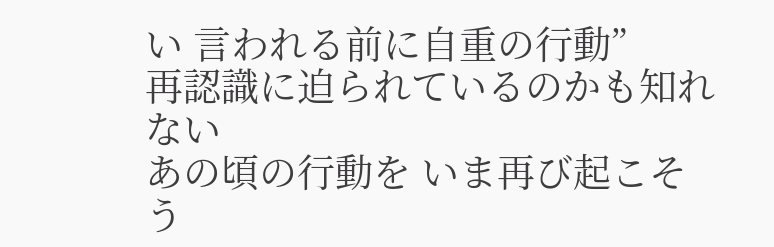い 言われる前に自重の行動”
再認識に迫られているのかも知れない
あの頃の行動を いま再び起こそう